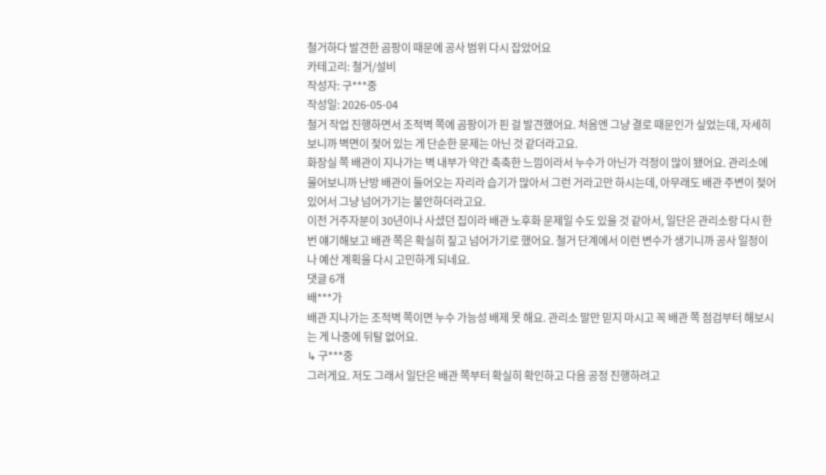철거하다 발견한 곰팡이 때문에 공사 범위 다시 잡았어요
카테고리: 철거/설비
작성자: 구***중
작성일: 2026-05-04
철거 작업 진행하면서 조적벽 쪽에 곰팡이가 핀 걸 발견했어요. 처음엔 그냥 결로 때문인가 싶었는데, 자세히 보니까 벽면이 젖어 있는 게 단순한 문제는 아닌 것 같더라고요.
화장실 쪽 배관이 지나가는 벽 내부가 약간 축축한 느낌이라서 누수가 아닌가 걱정이 많이 됐어요. 관리소에 물어보니까 난방 배관이 들어오는 자리라 습기가 많아서 그런 거라고만 하시는데, 아무래도 배관 주변이 젖어 있어서 그냥 넘어가기는 불안하더라고요.
이전 거주자분이 30년이나 사셨던 집이라 배관 노후화 문제일 수도 있을 것 같아서, 일단은 관리소랑 다시 한번 얘기해보고 배관 쪽은 확실히 짚고 넘어가기로 했어요. 철거 단계에서 이런 변수가 생기니까 공사 일정이나 예산 계획을 다시 고민하게 되네요.
댓글 6개
배***가
배관 지나가는 조적벽 쪽이면 누수 가능성 배제 못 해요. 관리소 말만 믿지 마시고 꼭 배관 쪽 점검부터 해보시는 게 나중에 뒤탈 없어요.
↳ 구***중
그러게요. 저도 그래서 일단은 배관 쪽부터 확실히 확인하고 다음 공정 진행하려고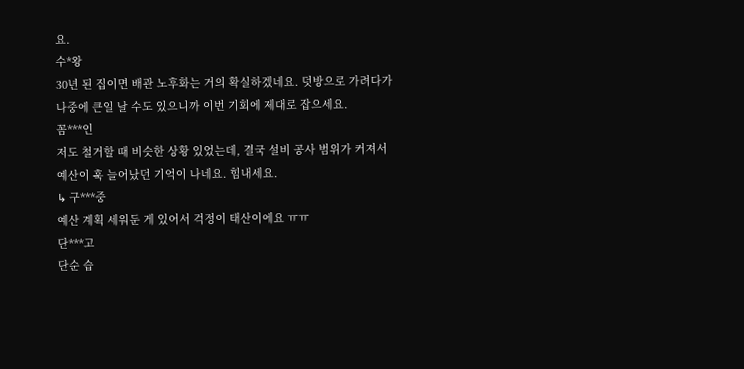요.
수*왕
30년 된 집이면 배관 노후화는 거의 확실하겠네요. 덧방으로 가려다가 나중에 큰일 날 수도 있으니까 이번 기회에 제대로 잡으세요.
꼼***인
저도 철거할 때 비슷한 상황 있었는데, 결국 설비 공사 범위가 커져서 예산이 훅 늘어났던 기억이 나네요. 힘내세요.
↳ 구***중
예산 계획 세워둔 게 있어서 걱정이 태산이에요 ㅠㅠ
단***고
단순 습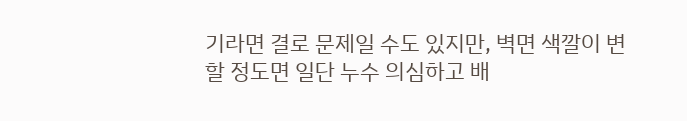기라면 결로 문제일 수도 있지만, 벽면 색깔이 변할 정도면 일단 누수 의심하고 배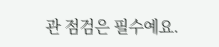관 점검은 필수예요.